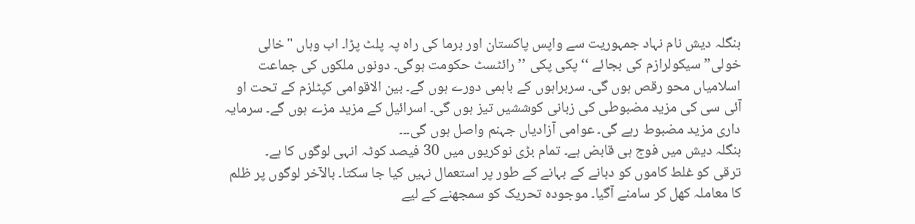بنگلہ دیش نام نہاد جمہوریت سے واپس پاکستان اور برما کی راہ پہ پلٹ پڑا۔ اب وہاں "خالی خولی” سیکولرازم کی بجائے ‘‘پکی پکی ’’ رائٹسٹ حکومت ہوگی۔ دونوں ملکوں کی جماعت اسلامیاں محو رقص ہوں گی۔ سربراہوں کے باہمی دورے ہوں گے۔ بین الاقوامی کپٹلزم کے تحت او آئی سی کی مزید مضبوطی کی زبانی کوششیں تیز ہوں گی۔ اسرائیل کے مزید مزے ہوں گے۔ سرمایہ داری مزید مضبوط رہے گی۔ عوامی آزادیاں جہنم واصل ہوں گی۔۔۔
بنگلہ دیش میں فوج ہی قابض ہے۔ تمام بڑی نوکریوں میں 30 فیصد کوٹہ انہی لوگوں کا ہے۔
ترقی کو غلط کاموں کو دبانے کے بہانے کے طور پر استعمال نہیں کیا جا سکتا۔ بالآخر لوگوں پر ظلم کا معاملہ کھل کر سامنے آگیا۔ موجودہ تحریک کو سمجھنے کے لیے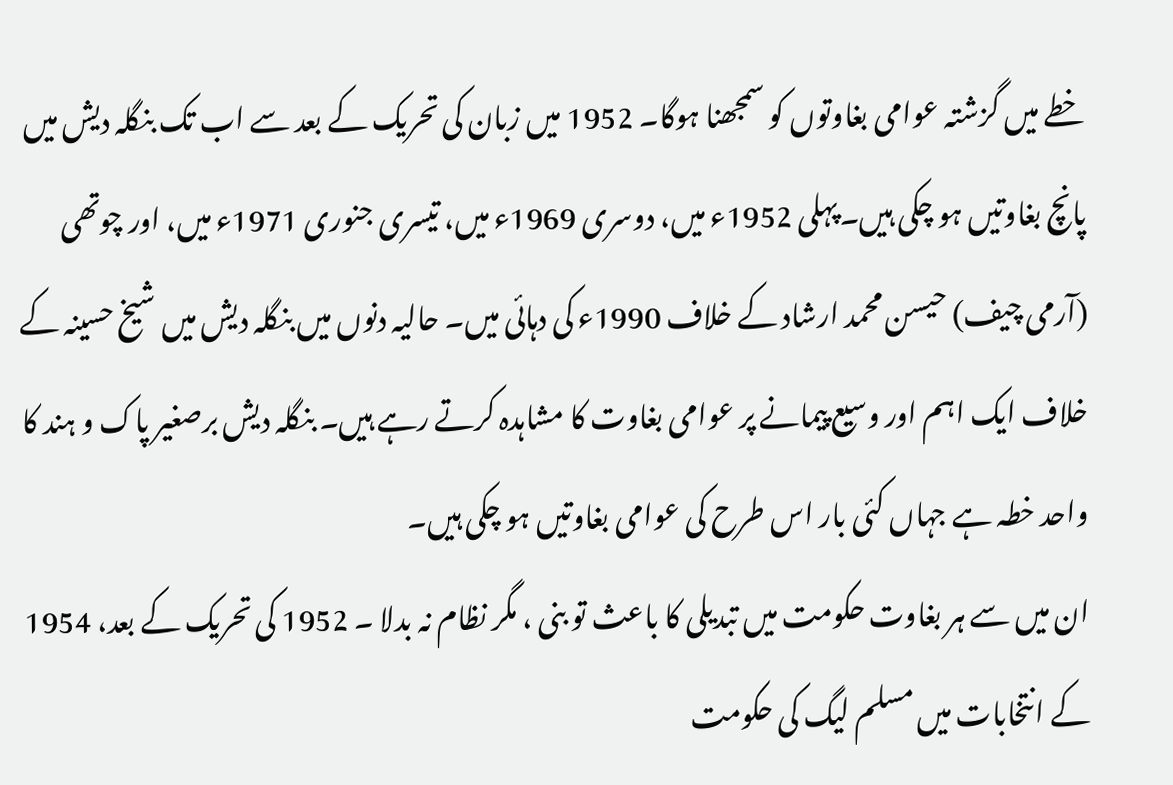خطے میں گزشتہ عوامی بغاوتوں کو سمجھنا ہوگا۔ 1952 میں زبان کی تحریک کے بعد سے اب تک بنگلہ دیش میں پانچ بغاوتیں ہو چکی ہیں۔پہلی 1952ء میں، دوسری 1969ء میں، تیسری جنوری 1971ء میں، اور چوتھی (آرمی چیف) حیسن محمد ارشاد کے خلاف 1990ء کی دہائی میں۔ حالیہ دنوں میں بنگلہ دیش میں شیخ حسینہ کے خلاف ایک اہم اور وسیع پیمانے پر عوامی بغاوت کا مشاہدہ کرتے رہے ہیں۔ بنگلہ دیش برصغیر پاک و ہند کا واحد خطہ ہے جہاں کئی بار اس طرح کی عوامی بغاوتیں ہو چکی ہیں۔
ان میں سے ہر بغاوت حکومت میں تبدیلی کا باعث تو بنی ، مگر نظام نہ بدلا ۔ 1952 کی تحریک کے بعد، 1954 کے انتخابات میں مسلم لیگ کی حکومت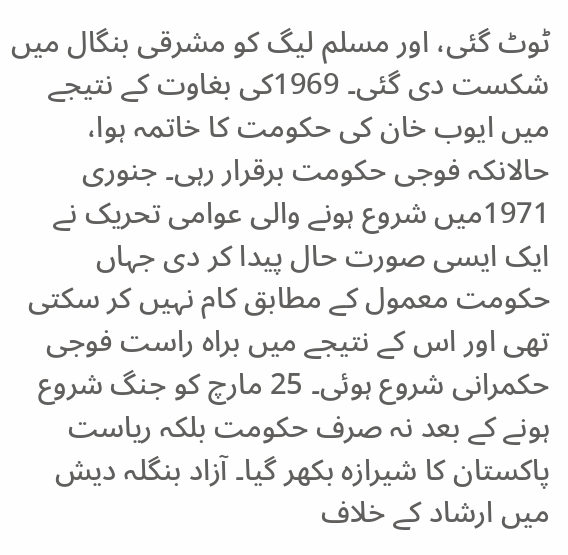ٹوٹ گئی، اور مسلم لیگ کو مشرقی بنگال میں شکست دی گئی۔ 1969کی بغاوت کے نتیجے میں ایوب خان کی حکومت کا خاتمہ ہوا، حالانکہ فوجی حکومت برقرار رہی۔ جنوری 1971میں شروع ہونے والی عوامی تحریک نے ایک ایسی صورت حال پیدا کر دی جہاں حکومت معمول کے مطابق کام نہیں کر سکتی تھی اور اس کے نتیجے میں براہ راست فوجی حکمرانی شروع ہوئی۔ 25 مارچ کو جنگ شروع ہونے کے بعد نہ صرف حکومت بلکہ ریاست پاکستان کا شیرازہ بکھر گیا۔ آزاد بنگلہ دیش میں ارشاد کے خلاف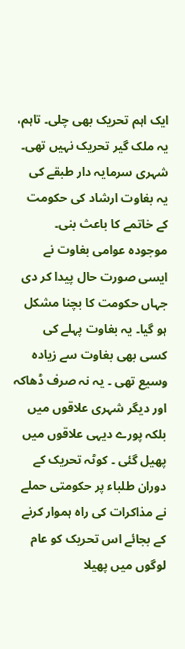ایک اہم تحریک بھی چلی۔ تاہم، یہ ملک گیر تحریک نہیں تھی۔ شہری سرمایہ دار طبقے کی یہ بغاوت ارشاد کی حکومت کے خاتمے کا باعث بنی۔
موجودہ عوامی بغاوت نے ایسی صورت حال پیدا کر دی جہاں حکومت کا بچنا مشکل ہو گیا۔ یہ بغاوت پہلے کی کسی بھی بغاوت سے زیادہ وسیع تھی ۔ یہ نہ صرف ڈھاکہ اور دیگر شہری علاقوں میں بلکہ پورے دیہی علاقوں میں پھیل گئی ۔ کوٹہ تحریک کے دوران طلباء پر حکومتی حملے نے مذاکرات کی راہ ہموار کرنے کے بجائے اس تحریک کو عام لوگوں میں پھیلا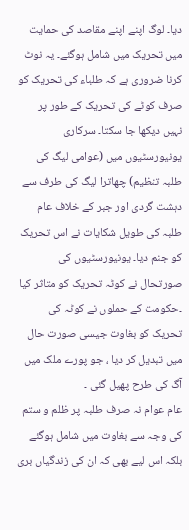دیا۔ لوگ اپنے اپنے مقاصد کی حمایت میں تحریک میں شامل ہوگئے۔ یہ نوٹ کرنا ضروری ہے کہ طلباء کی تحریک کو صرف کوٹے کی تحریک کے طور پر نہیں دیکھا جا سکتا۔ سرکاری یونیورسٹیوں میں (عوامی لیگ کی طلبہ تنظیم) چھاترا لیگ کی طرف سے دہشت گردی اور جبر کے خلاف عام طلبہ کی طویل شکایات نے اس تحریک کو جنم دیا۔ یونیورسٹیوں کی صورتحال نے کوٹہ تحریک کو متاثر کیا ۔حکومت کے حملوں نے کوٹہ کی تحریک کو بغاوت جیسی صورت حال میں تبدیل کر دیا ، جو پورے ملک میں آگ کی طرح پھیل گئی ۔
عام عوام نہ صرف طلبہ پر ظلم و ستم کی وجہ سے بغاوت میں شامل ہوگئے بلکہ اس لیے بھی کہ ان کی زندگیاں بری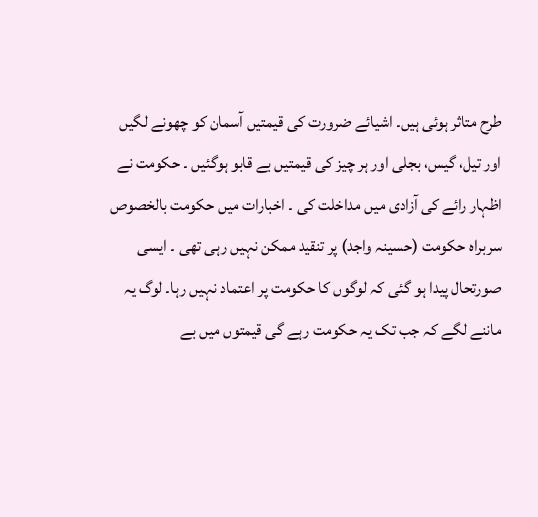طرح متاثر ہوئی ہیں۔ اشیائے ضرورت کی قیمتیں آسمان کو چھونے لگیں اور تیل، گیس، بجلی اور ہر چیز کی قیمتیں بے قابو ہوگئیں ۔ حکومت نے اظہار رائے کی آزادی میں مداخلت کی ۔ اخبارات میں حکومت بالخصوص سربراہ حکومت (حسینہ واجد) پر تنقید ممکن نہیں رہی تھی ۔ ایسی صورتحال پیدا ہو گئی کہ لوگوں کا حکومت پر اعتماد نہیں رہا۔ لوگ یہ ماننے لگے کہ جب تک یہ حکومت رہے گی قیمتوں میں بے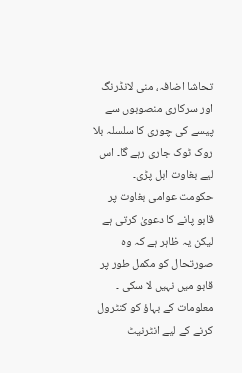تحاشا اضافہ، منی لانڈرنگ اور سرکاری منصوبوں سے پیسے کی چوری کا سلسلہ بلا روک ٹوک جاری رہے گا۔ اس لیے بغاوت ابل پڑی۔
حکومت عوامی بغاوت پر قابو پانے کا دعویٰ کرتی ہے لیکن یہ ظاہر ہے کہ وہ صورتحال کو مکمل طور پر قابو میں نہیں لا سکی ۔ معلومات کے بہاؤ کو کنٹرول کرنے کے لیے انٹرنیٹ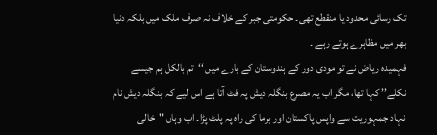تک رسائی محدود یا منقطع تھی۔ حکومتی جبر کے خلاف نہ صرف ملک میں بلکہ دنیا بھر میں مظاہرے ہوتے رہے ۔
فہمیدہ ریاض نے تو مودی دور کے ہندوستان کے بارے میں ‘‘تم بالکل ہم جیسے نکلے’’ کہا تھا، مگر اب یہ مصرع بنگلہ دیش پہ فٹ آتا ہے اس لیے کہ بنگلہ دیش نام نہاد جمہوریت سے واپس پاکستان اور برما کی راہ پہ پلٹ پڑا۔ اب وہاں "خالی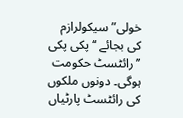خولی” سیکولرازم کی بجائے ‘‘پکی پکی ’’رائٹسٹ حکومت ہوگی۔ دونوں ملکوں کی رائٹسٹ پارٹیاں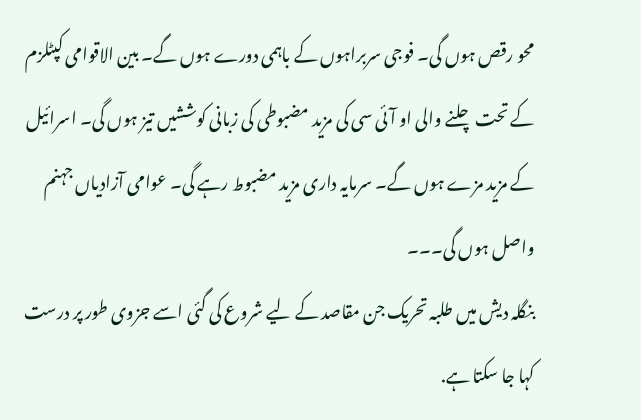محو رقص ہوں گی۔ فوجی سربراہوں کے باہمی دورے ہوں گے۔ بین الاقوامی کپٹلزم کے تحت چلنے والی او آئی سی کی مزید مضبوطی کی زبانی کوششیں تیز ہوں گی۔ اسرائیل کے مزید مزے ہوں گے۔ سرمایہ داری مزید مضبوط رہے گی۔ عوامی آزادیاں جہنم واصل ہوں گی۔۔۔
بنگلہ دیش میں طلبہ تحریک جن مقاصد کے لیے شروع کی گئی اسے جزوی طور پر درست کہا جا سکتا ہے.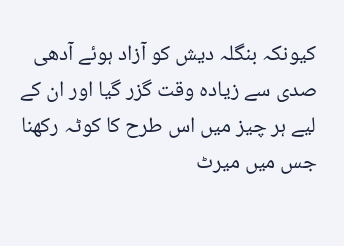کیونکہ بنگلہ دیش کو آزاد ہوئے آدھی صدی سے زیادہ وقت گزر گیا اور ان کے لیے ہر چیز میں اس طرح کا کوٹہ رکھنا جس میں میرٹ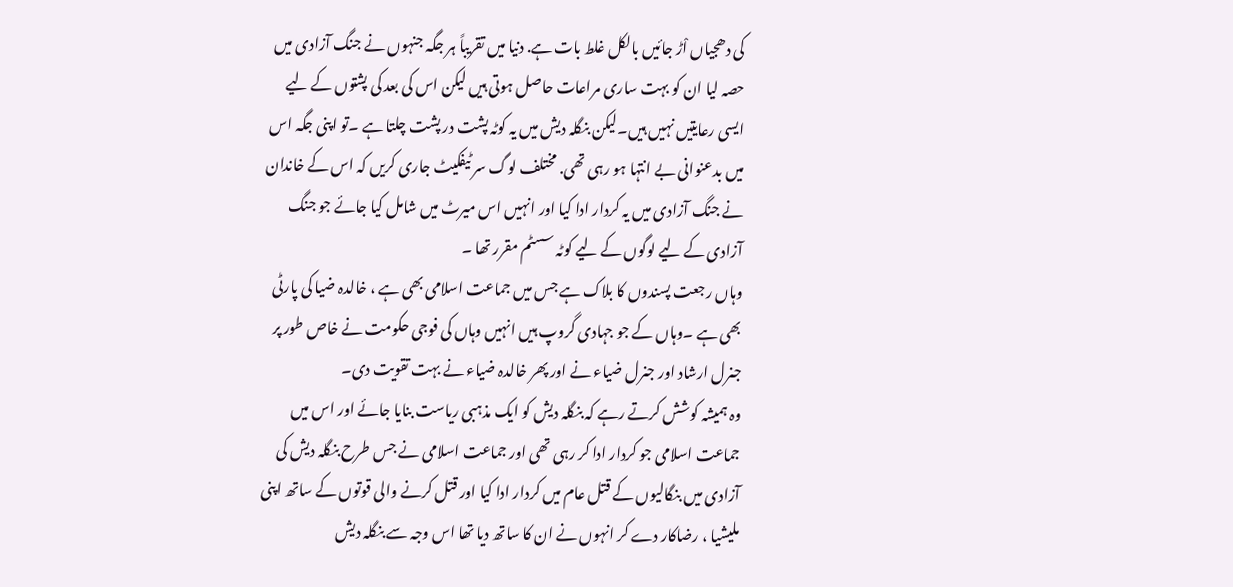کی دھجیاں اْڑ جائیں بالکل غلط بات ہے. دنیا میں تقریباً ہر جگہ جنہوں نے جنگ آزادی میں حصہ لیا ان کو بہت ساری مراعات حاصل ہوتی ہیں لیکن اس کی بعد کی پشتوں کے لیے ایسی رعایتیں نہیں ہیں۔لیکن بنگلہ دیش میں یہ کوٹہ پشت در پشت چلتا ہے ۔تو اپنی جگہ اس میں بدعنوانی بے انتہا ہو رہی تھی. مختلف لوگ سر ٹیفکیٹ جاری کریں کہ اس کے خاندان نے جنگ آزادی میں یہ کردار ادا کیا اور انہیں اس میرٹ میں شامل کیا جائے جو جنگ آزادی کے لیے لوگوں کے لیے کوٹہ سسٹم مقرر تھا ۔
وہاں رجعت پسندوں کا بلاک ہے جس میں جماعت اسلامی بھی ہے ، خالدہ ضیا کی پارٹی بھی ہے ۔وہاں کے جو جہادی گروپ ہیں انہیں وہاں کی فوجی حکومت نے خاص طور پر جنرل ارشاد اور جنرل ضیاء نے اور پھر خالدہ ضیاء نے بہت تقویت دی۔
وہ ہمیشہ کوشش کرتے رہے کہ بنگلہ دیش کو ایک مذہبی ریاست بنایا جائے اور اس میں جماعت اسلامی جو کردار ادا کر رہی تھی اور جماعت اسلامی نے جس طرح بنگلہ دیش کی آزادی میں بنگالیوں کے قتل عام میں کردار ادا کیا اور قتل کرنے والی قوتوں کے ساتھ اپنی ملیشیا ، رضاکار دے کر انہوں نے ان کا ساتھ دیا تھا اس وجہ سے بنگلہ دیش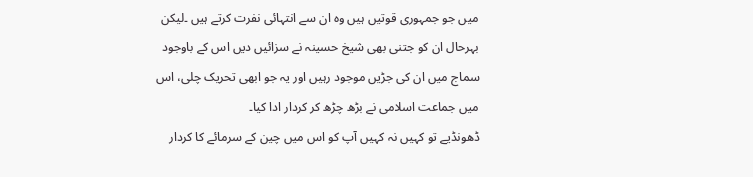میں جو جمہوری قوتیں ہیں وہ ان سے انتہائی نفرت کرتے ہیں ۔لیکن بہرحال ان کو جتنی بھی شیخ حسینہ نے سزائیں دیں اس کے باوجود سماج میں ان کی جڑیں موجود رہیں اور یہ جو ابھی تحریک چلی، اس میں جماعت اسلامی نے بڑھ چڑھ کر کردار ادا کیا۔
ڈھونڈیے تو کہیں نہ کہیں آپ کو اس میں چین کے سرمائے کا کردار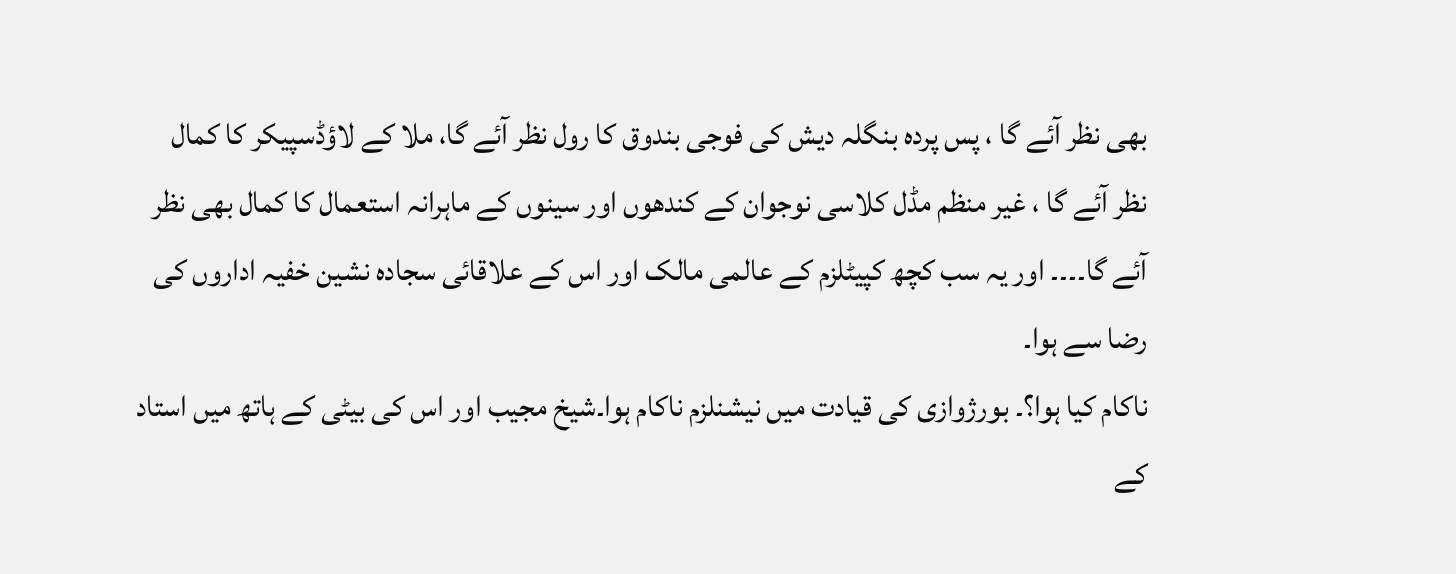بھی نظر آئے گا ، پس پردہ بنگلہ دیش کی فوجی بندوق کا رول نظر آئے گا، ملا کے لاؤڈسپیکر کا کمال نظر آئے گا ، غیر منظم مڈل کلاسی نوجوان کے کندھوں اور سینوں کے ماہرانہ استعمال کا کمال بھی نظر آئے گا۔۔۔۔ اور یہ سب کچھ کپیٹلزم کے عالمی مالک اور اس کے علاقائی سجادہ نشین خفیہ اداروں کی رضا سے ہوا۔
ناکام کیا ہوا؟۔ بورژوازی کی قیادت میں نیشنلزم ناکام ہوا۔شیخ مجیب اور اس کی بیٹی کے ہاتھ میں استاد کے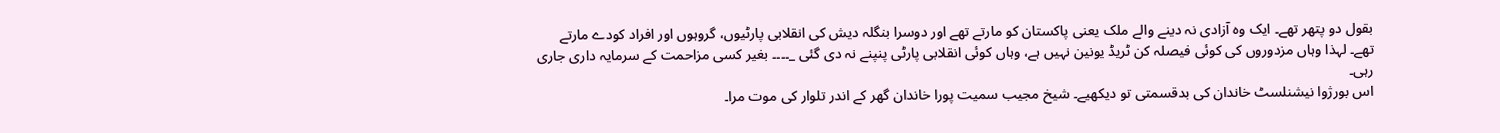بقول دو پتھر تھے۔ ایک وہ آزادی نہ دینے والے ملک یعنی پاکستان کو مارتے تھے اور دوسرا بنگلہ دیش کی انقلابی پارٹیوں، گروہوں اور افراد کودے مارتے تھے۔ لہذا وہاں مزدوروں کی کوئی فیصلہ کن ٹریڈ یونین نہیں ہے، وہاں کوئی انقلابی پارٹی پنپنے نہ دی گئی _۔۔۔۔ بغیر کسی مزاحمت کے سرمایہ داری جاری رہی۔
اس بورژوا نیشنلسٹ خاندان کی بدقسمتی تو دیکھیے۔ شیخ مجیب سمیت پورا خاندان گھر کے اندر تلوار کی موت مرا۔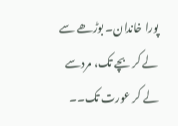پورا خاندان۔ بوڑھے سے لے کر بچے تک، مردسے لے کر عورت تک۔۔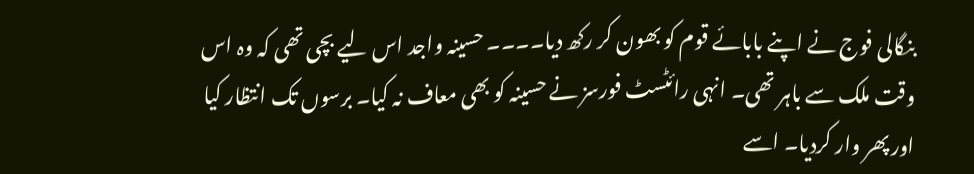بنگالی فوج نے اپنے بابائے قوم کو بھون کر رکھ دیا۔۔۔۔ حسینہ واجد اس لیے بچی تھی کہ وہ اس وقت ملک سے باہر تھی۔ انہی رائٹسٹ فورسز نے حسینہ کو بھی معاف نہ کیا۔ برسوں تک انتظار کیا اور پھر وار کردیا۔ اسے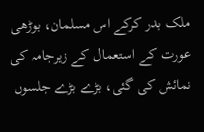ملک بدر کرکے اس مسلمان، بوڑھی عورت کے استعمال کے زیرجامہ کی نمائش کی گئی، بڑے بڑے جلسوں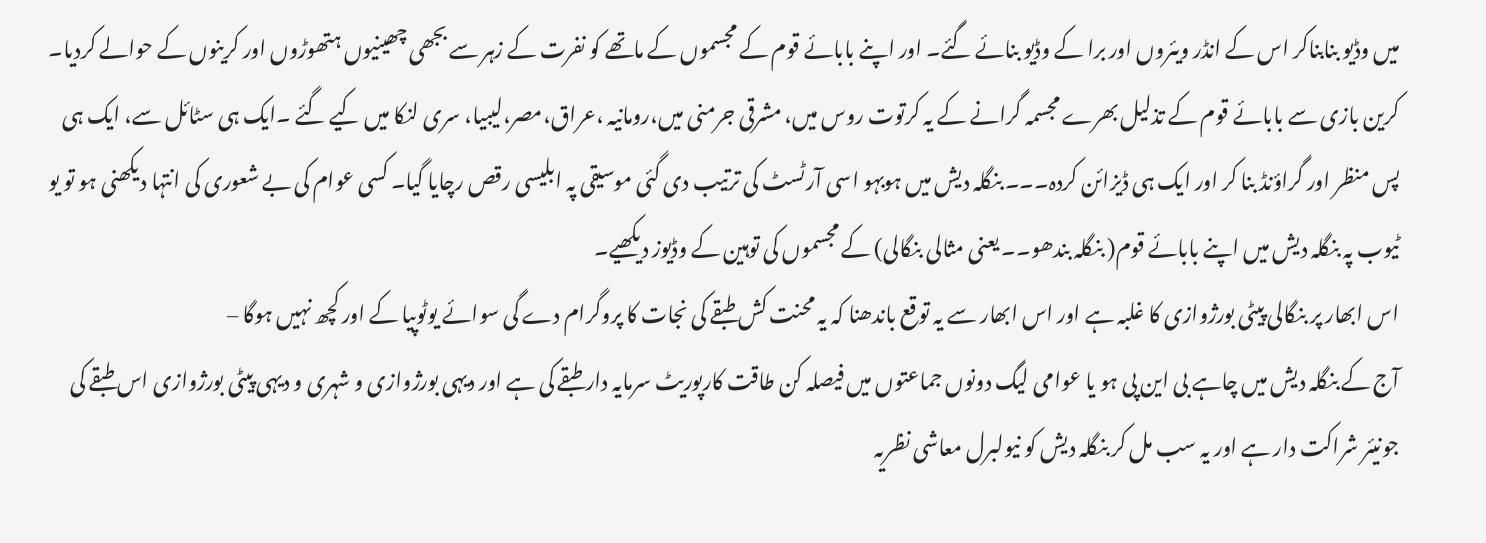میں وڈیو بنابناکر اس کے انڈر ویئروں اور برا کے وڈیو بنائے گئے۔ اور اپنے بابائے قوم کے مجسموں کے ماتھے کو نفرت کے زہر سے بجھی چھینیوں ہتھوڑوں اور کرینوں کے حوالے کردیا۔ کرین بازی سے بابائے قوم کے تذلیل بھرے مجسمہ گرانے کے یہ کرتوت روس میں، مشرقی جرمنی میں،رومانیہ ،عراق،مصر،لیبیا، سری لنکا میں کیے گئے ۔ایک ہی سٹائل سے، ایک ہی پس منظر اور گراؤنڈ بنا کر اور ایک ہی ڈیزائن کردہ۔۔۔ بنگلہ دیش میں ہوبہو اسی آرٹسٹ کی ترتیب دی گئی موسیقی پہ ابلیسی رقص رچایا گیا۔ کسی عوام کی بے شعوری کی انتہا دیکھنی ہو تو یو ٹیوب پہ بنگلہ دیش میں اپنے بابائے قوم( بنگلہ بندھو۔۔ یعنی مثالی بنگالی) کے مجسموں کی توہین کے وڈیوز دیکھیے۔
اس ابھار پر بنگالی پیٹی بورژوازی کا غلبہ ہے اور اس ابھار سے یہ توقع باندھنا کہ یہ محنت کش طبقے کی نجات کا پروگرام دے گی سوائے یوٹوپیا کے اور کچھ نہیں ہوگا –
آج کے بنگلہ دیش میں چاہے بی این پی ہو یا عوامی لیگ دونوں جماعتوں میں فیصلہ کن طاقت کارپوریٹ سرمایہ دار طبقے کی ہے اور دیہی بورژوازی و شہری و دیہی پیٹی بورژوازی اس طبقے کی جونیئر شراکت دار ہے اور یہ سب مل کر بنگلہ دیش کو نیولبرل معاشی نظریہ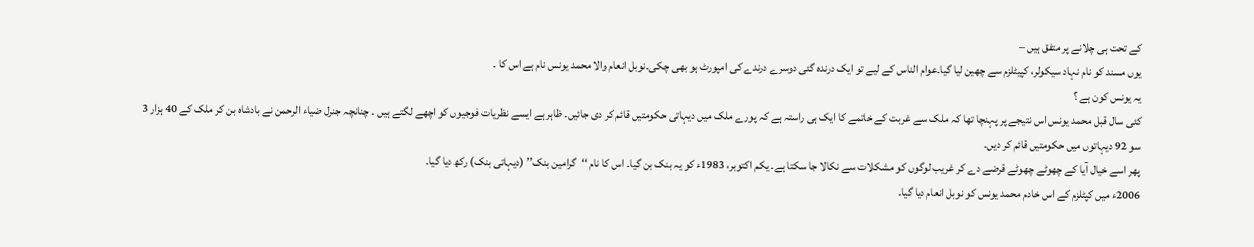کے تحت ہی چلانے پر متفق ہیں –
یوں مسند کو نام نہاد سیکولر، کپیٹلزم سے چھین لیا گیا۔عوام الناس کے لیے تو ایک درندہ گئی دوسرے درندے کی امپورٹ ہو بھی چکی۔نوبل انعام والا محمد یونس نام ہے اس کا ۔
یہ یونس کون ہے ؟
کئی سال قبل محمد یونس اس نتیجے پر پہنچا تھا کہ ملک سے غربت کے خاتمے کا ایک ہی راستہ ہے کہ پورے ملک میں دیہاتی حکومتیں قائم کر دی جائیں۔ ظاہر ہے ایسے نظریات فوجیوں کو اچھے لگتے ہیں ۔ چنانچہ جنرل ضیاء الرحمن نے بادشاہ بن کر ملک کے 40 ہزار 3 سو 92 دیہاتوں میں حکومتیں قائم کر دیں۔
پھر اسے خیال آیا کے چھوٹے چھوٹے قرضے دے کر غریب لوگوں کو مشکلات سے نکالا جا سکتا ہے۔ یکم اکتوبر، 1983ء کو یہ بنک بن گیا۔ اس کا نام ‘‘گرامین بنک’’ (دیہاتی بنک) رکھ دیا گیا۔
2006ء میں کپٹلزم کے اس خادم محمد یونس کو نوبل انعام دیا گیا۔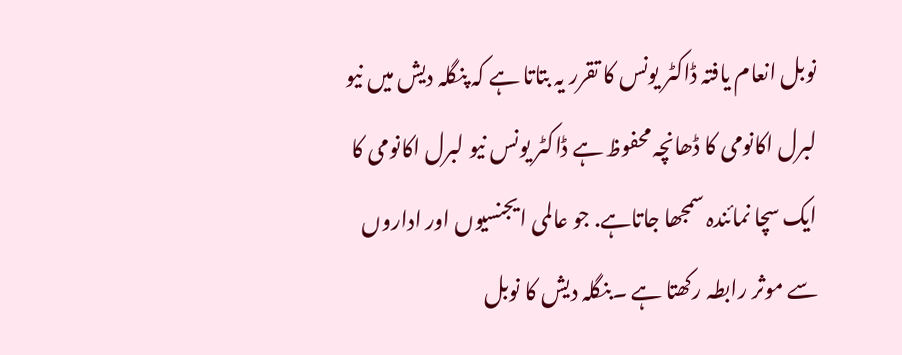نوبل انعام یافتہ ڈاکٹر یونس کا تقرر یہ بتاتا ہے کہ پنگلہ دیش میں نیو لبرل اکانومی کا ڈھانچہ محفوظ ہے ڈاکٹر یونس نیو لبرل اکانومی کا ایک سچا نمائندہ سمجھا جاتاہے. جو عالمی ایجنسیوں اور اداروں سے موثر رابطہ رکھتا ہے ۔بنگلہ دیش کا نوبل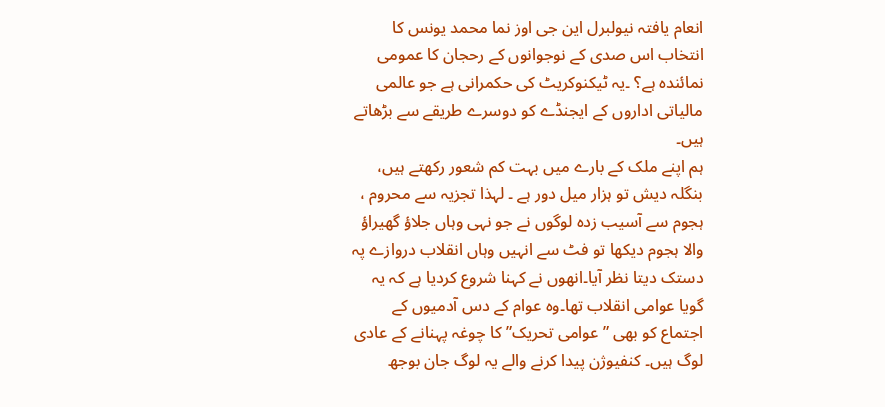انعام یافتہ نیولبرل این جی اوز نما محمد یونس کا انتخاب اس صدی کے نوجوانوں کے رحجان کا عمومی نمائندہ ہے؟ ۔یہ ٹیکنوکریٹ کی حکمرانی ہے جو عالمی مالیاتی اداروں کے ایجنڈے کو دوسرے طریقے سے بڑھاتے ہیں۔
ہم اپنے ملک کے بارے میں بہت کم شعور رکھتے ہیں، بنگلہ دیش تو ہزار میل دور ہے ۔ لہذا تجزیہ سے محروم ، ہجوم سے آسیب زدہ لوگوں نے جو نہی وہاں جلاؤ گھیراؤ والا ہجوم دیکھا تو فٹ سے انہیں وہاں انقلاب دروازے پہ دستک دیتا نظر آیا۔انھوں نے کہنا شروع کردیا ہے کہ یہ گویا عوامی انقلاب تھا۔وہ عوام کے دس آدمیوں کے اجتماع کو بھی ” عوامی تحریک” کا چوغہ پہنانے کے عادی لوگ ہیں۔ کنفیوژن پیدا کرنے والے یہ لوگ جان بوجھ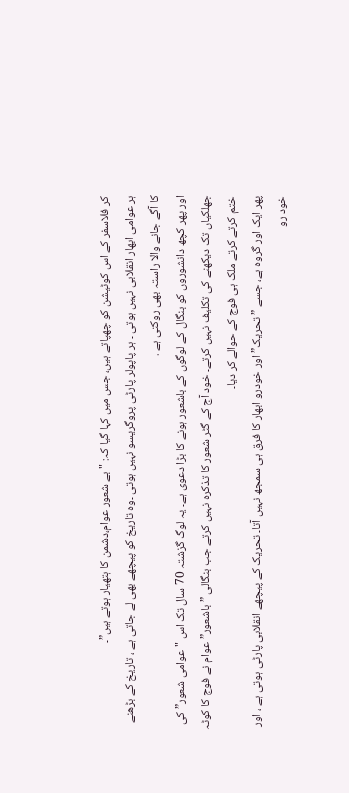کر فلاسفر کے اس کوٹیشن کو چھپاتے ہیں، جس میں کہا گیا کہ: "بے شعور عوام،دشمن کا ہتھیار ہوتے ہیں”۔
ہر عوامی ابھار انقلابی نہیں ہوتی ۔ ہر پاپولر پارٹی پروگریسو نہیں ہوتی ۔وہ تاریخ کو پیچھے بھی لے جاتی ہے ، تاریخ کے بڑھنے کا آگے جانے والا راستہ بھی روکتی ہے .
اور پھر کچھ دانشوروں کو بنگال کے لوگوں کے باشعور ہونے کا بڑا دعوی ہے۔ یہ لوگ گزشتہ 70 سال تک اس "عوامی شعور” کی جھلکیاں تک دیکھنے کی تکلیف نہیں کرتے۔ خود آج کے گٹر شعور کا تذکرہ نہیں کرتے جب بنگالی ” باشعور”عوام نے فوج کا کوٹہ ختم کرتے کرتے ملک ہی فوج کے حوالے کر دیا۔
پھر ایک اور گروہ ہے، جسے ” تحریک” اور خودرو ابھار کا فرق ہی سمجھ نہیں آتا۔ تحریک کے پیچھے انقلابی پارٹی ہوتی ہے ، اور خود رو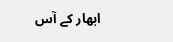ابھار کے آس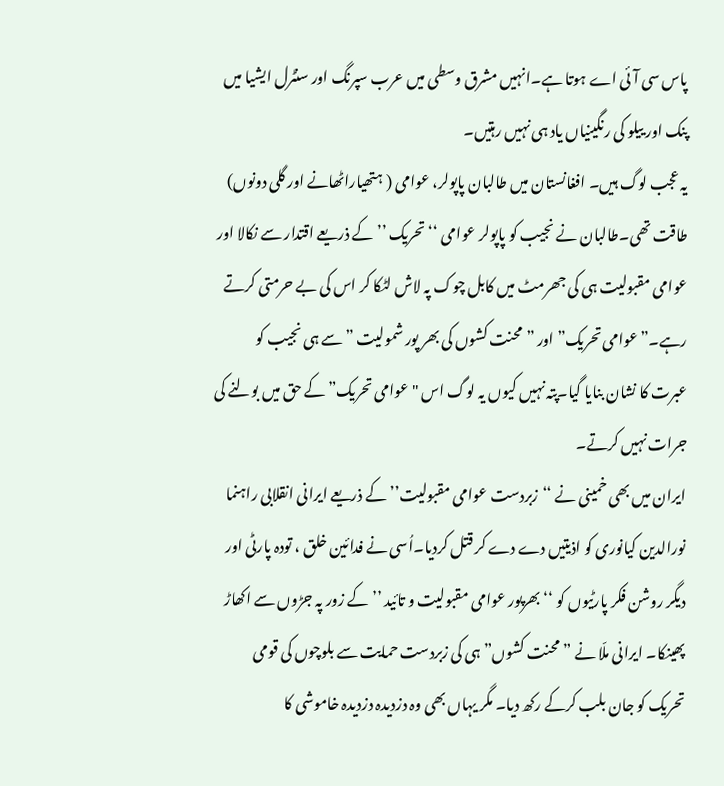پاس سی آئی اے ہوتا ہے۔انہیں مشرق وسطی میں عرب سپرنگ اور سنٹرل ایشیا میں پنک اور ییلو کی رنگینیاں یاد ہی نہیں رہتیں۔
یہ عجب لوگ ہیں۔ افغانستان میں طالبان پاپولر، عوامی ( ہتھیاراٹھانے اور گلی دونوں) طاقت تھی۔طالبان نے نجیب کو پاپولر عوامی ‘‘تحریک ’’کے ذریعے اقتدار سے نکالا اور عوامی مقبولیت ہی کی جھرمٹ میں کابل چوک پہ لاش لٹکا کر اس کی بے حرمتی کرتے رہے۔” عوامی تحریک” اور ” محنت کشوں کی بھر پور شمولیت ” سے ہی نجیب کو عبرت کا نشان بنایا گیا۔پتہ نہیں کیوں یہ لوگ اس "عوامی تحریک” کے حق میں بولنے کی جرات نہیں کرتے۔
ایران میں بھی خمینی نے ‘‘زبردست عوامی مقبولیت’’ کے ذریعے ایرانی انقلابی راہنما نورالدین کیانوری کو اذیتیں دے دے کر قتل کردیا۔اُسی نے فدائین خلق ، تودہ پارٹی اور دیگر روشن فکر پارٹیوں کو ‘‘بھرپور عوامی مقبولیت و تائید ’’کے زور پہ جڑوں سے اکھاڑ پھینکا۔ ایرانی ملّا نے ” محنت کشوں” ہی کی زبردست حمایت سے بلوچوں کی قومی تحریک کو جان بلب کرکے رکھ دیا۔ مگر یہاں بھی وہ دزدیدہ دزدیدہ خاموشی کا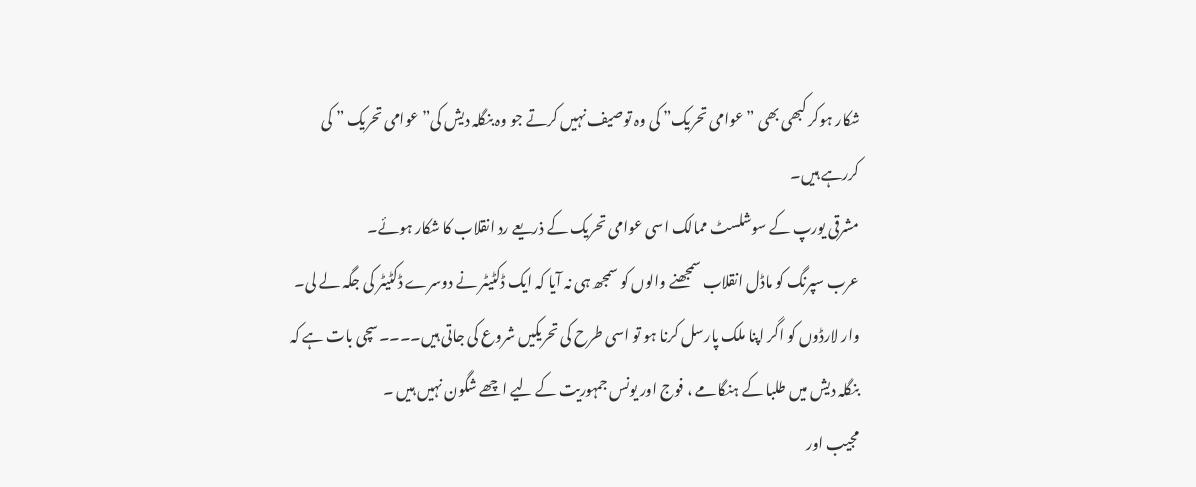شکار ہوکر کبھی بھی ” عوامی تحریک” کی وہ توصیف نہیں کرتے جو وہ بنگلہ دیش کی” عوامی تحریک ” کی کررہے ہیں۔
مشرقی یورپ کے سوشلسٹ ممالک اسی عوامی تحریک کے ذریعے رد انقلاب کا شکار ہوئے۔
عرب سپرنگ کو ماڈل انقلاب سمجھنے والوں کو سمجھ ہی نہ آیا کہ ایک ڈکٹیٹر نے دوسرے ڈکٹیٹر کی جگہ لے لی۔ وار لارڈوں کو اگر اپنا ملک پارسل کرنا ہو تو اسی طرح کی تحریکیں شروع کی جاتی ہیں۔۔۔۔سچی بات ہے کہ بنگلہ دیش میں طلبا کے ہنگامے ، فوج اور یونس جمہوریت کے لیے اچھے شگون نہیں ہیں ۔
مجیب اور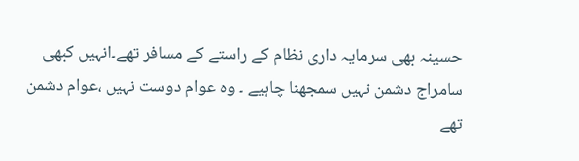حسینہ بھی سرمایہ داری نظام کے راستے کے مسافر تھے۔انہیں کبھی سامراج دشمن نہیں سمجھنا چاہیے ۔ وہ عوام دوست نہیں ،عوام دشمن تھے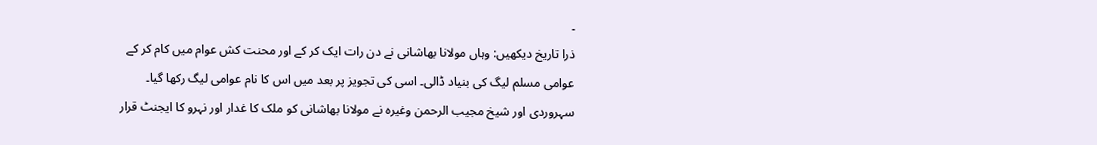۔
ذرا تاریخ دیکھیں: وہاں مولانا بھاشانی نے دن رات ایک کر کے اور محنت کش عوام میں کام کر کے عوامی مسلم لیگ کی بنیاد ڈالی۔ اسی کی تجویز پر بعد میں اس کا نام عوامی لیگ رکھا گیا۔ سہروردی اور شیخ مجیب الرحمن وغیرہ نے مولانا بھاشانی کو ملک کا غدار اور نہرو کا ایجنٹ قرار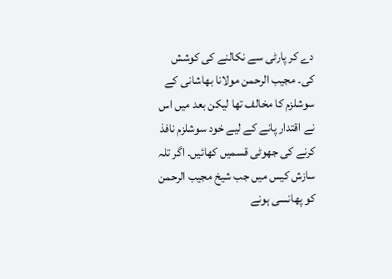دے کر پارٹی سے نکالنے کی کوشش کی۔ مجیب الرحمن مولانا بھاشانی کے سوشلزم کا مخالف تھا لیکن بعد میں اس نے اقتدار پانے کے لیے خود سوشلزم نافذ کرنے کی جھوٹی قسمیں کھائیں۔ اگر تلہ سازش کیس میں جب شیخ مجیب الرحمن کو پھانسی ہونے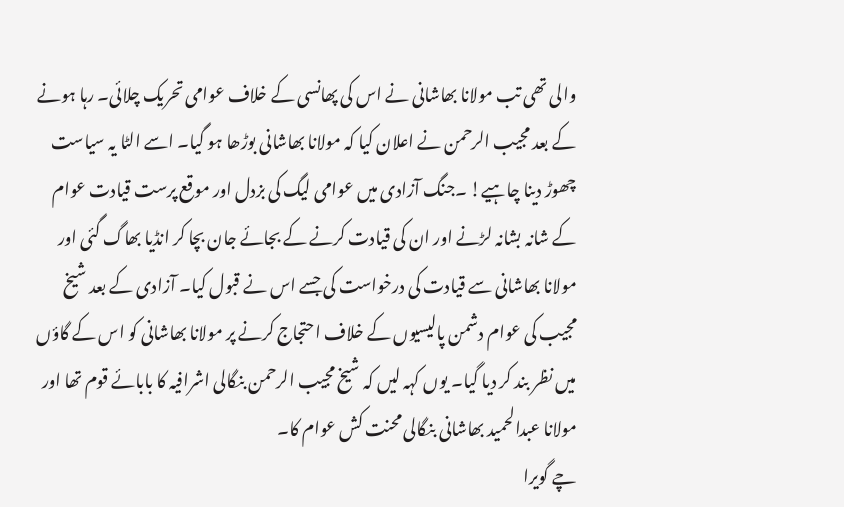والی تھی تب مولانا بھاشانی نے اس کی پھانسی کے خلاف عوامی تحریک چلائی۔ رہا ہونے کے بعد مجیب الرحمن نے اعلان کیا کہ مولانا بھاشانی بوڑھا ہو گیا۔ اسے الٹا یہ سیاست چھوڑ دینا چاہیے! ۔جنگ آزادی میں عوامی لیگ کی بزدل اور موقع پرست قیادت عوام کے شانہ بشانہ لڑنے اور ان کی قیادت کرنے کے بجائے جان بچا کر انڈیا بھاگ گئی اور مولانا بھاشانی سے قیادت کی درخواست کی جسے اس نے قبول کیا۔ آزادی کے بعد شیخ مجیب کی عوام دشمن پالیسیوں کے خلاف احتجاج کرنے پر مولانا بھاشانی کو اس کے گاؤں میں نظر بند کر دیا گیا۔ یوں کہہ لیں کہ شیخ مجیب الرحمن بنگالی اشرافیہ کا بابائے قوم تھا اور مولانا عبدالحمید بھاشانی بنگالی محنت کش عوام کا۔
چے گویرا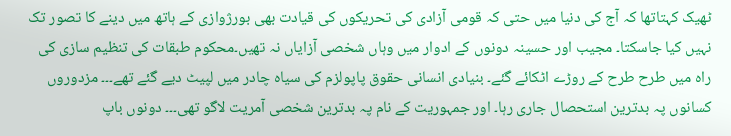ٹھیک کہتاتھا کہ آج کی دنیا میں حتی کہ قومی آزادی کی تحریکوں کی قیادت بھی بورژوازی کے ہاتھ میں دینے کا تصور تک نہیں کیا جاسکتا۔ مجیب اور حسینہ دونوں کے ادوار میں وہاں شخصی آزایاں نہ تھیں۔محکوم طبقات کی تنظیم سازی کی راہ میں طرح طرح کے روڑے اٹکائے گئے۔ بنیادی انسانی حقوق پاپولزم کی سیاہ چادر میں لپیٹ دیے گئے تھے۔۔۔ مزدوروں کسانوں پہ بدترین استحصال جاری رہا۔ اور جمہوریت کے نام پہ بدترین شخصی آمریت لاگو تھی۔۔۔ دونوں باپ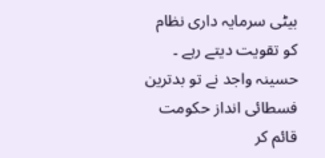بیٹی سرمایہ داری نظام کو تقویت دیتے رہے ۔ حسینہ واجد نے تو بدترین فسطائی انداز حکومت قائم کر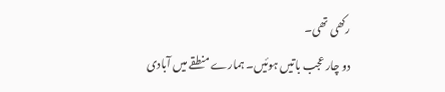رکھی تھی۔
دو چار عجب باتیں ہوئیں۔ ہمارے منطقے میں آبادی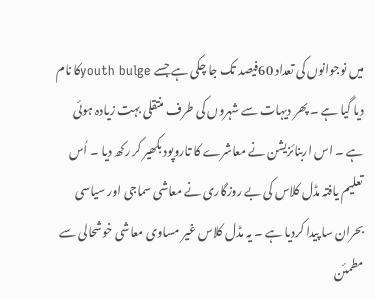میں نوجوانوں کی تعداد 60فیصد تک جا چکی ہے جسے youth bulgeکا نام دیا گیا ہے ۔ پھر دیہات سے شہروں کی طرف منتقلی بہت زیادہ ہوئی ہے ۔ اس اربنائزیشن نے معاشرے کا تاروپود بکھیر کر رکھ دیا ۔ اُس تعلیم یافتہ مڈل کلاس کی بے روزگاری نے معاشی سماجی اور سیاسی بحران سا پیدا کردیا ہے ۔ یہ مڈل کلاس غیر مساوی معاشی خوشحالی سے مطمئن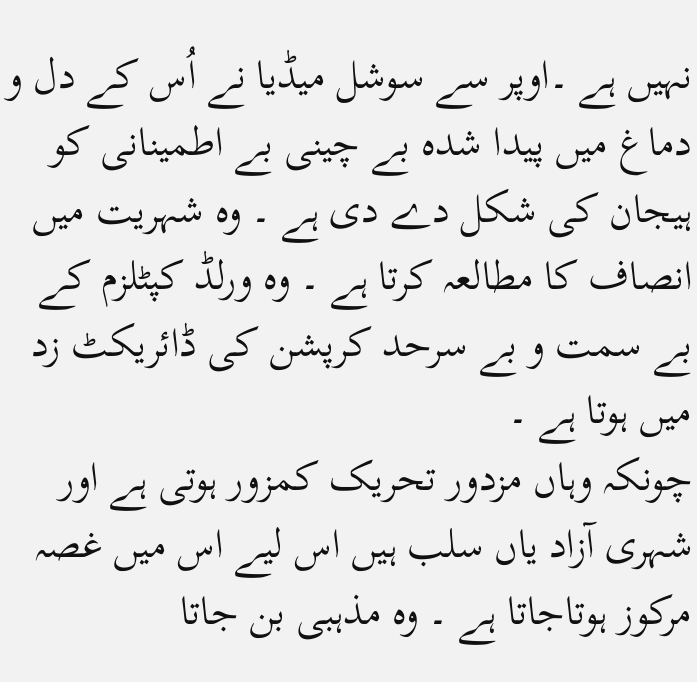نہیں ہے ۔اوپر سے سوشل میڈیا نے اُس کے دل و دماغ میں پیدا شدہ بے چینی بے اطمینانی کو ہیجان کی شکل دے دی ہے ۔ وہ شہریت میں انصاف کا مطالعہ کرتا ہے ۔ وہ ورلڈ کپٹلزم کے بے سمت و بے سرحد کرپشن کی ڈائریکٹ زد میں ہوتا ہے ۔
چونکہ وہاں مزدور تحریک کمزور ہوتی ہے اور شہری آزاد یاں سلب ہیں اس لیے اس میں غصہ مرکوز ہوتاجاتا ہے ۔ وہ مذہبی بن جاتا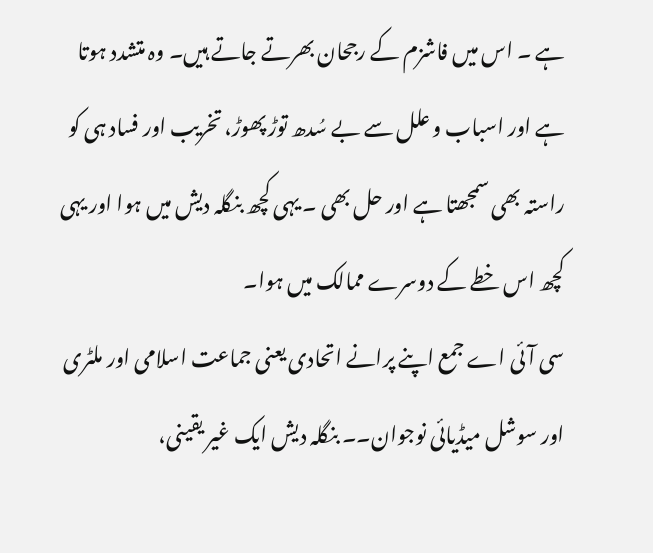ہے ۔ اس میں فاشزم کے رجحان بھرتے جاتے ہیں۔ وہ متشدد ہوتا ہے اور اسباب و علل سے بے سُدھ توڑ پھوڑ، تخریب اور فساد ہی کو راستہ بھی سمجھتا ہے اور حل بھی ۔ یہی کچھ بنگلہ دیش میں ہوا اور یہی کچھ اس خطے کے دوسرے ممالک میں ہوا۔
سی آئی اے جمع اپنے پرانے اتحادی یعنی جماعت اسلامی اور ملٹری اور سوشل میڈیائی نوجوان۔۔ بنگلہ دیش ایک غیر یقینی،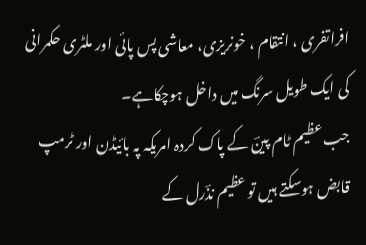افراتفری ، انتقام ، خونریزی، معاشی پس پائی اور ملٹری حکمرانی کی ایک طویل سرنگ میں داخل ہوچکاہے۔
جب عظیم ٹام پینؔ کے پاک کردہ امریکہ پہ بائیڈن اور ٹرمپ قابض ہوسکتے ہیں تو عظیم نذؔرل کے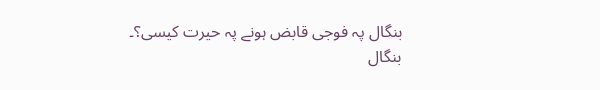بنگال پہ فوجی قابض ہونے پہ حیرت کیسی؟۔
بنگال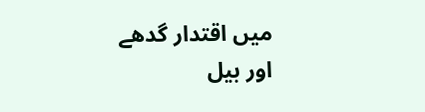میں اقتدار گدھے اور بیل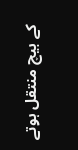کے بیچ منتقل ہوتے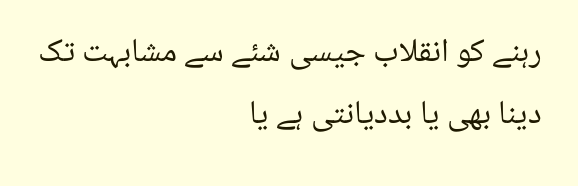رہنے کو انقلاب جیسی شئے سے مشابہت تک دینا بھی یا بددیانتی ہے یا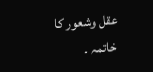عقل وشعور کا خاتمہ ۔